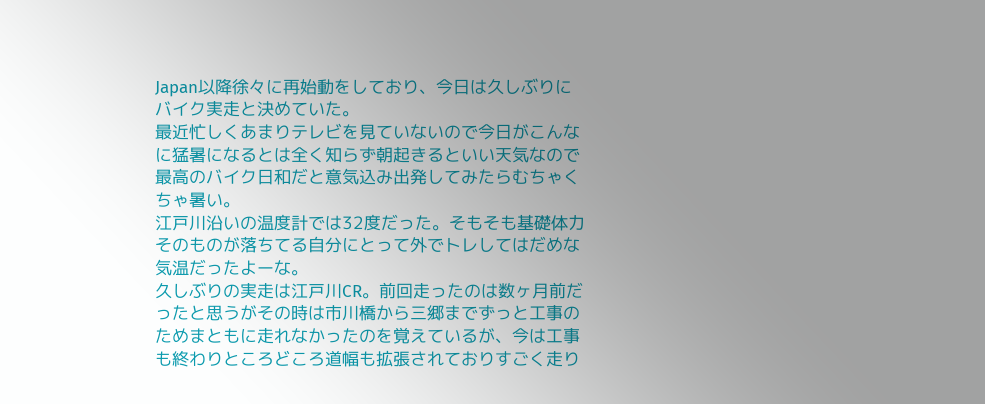Japan以降徐々に再始動をしており、今日は久しぶりにバイク実走と決めていた。
最近忙しくあまりテレビを見ていないので今日がこんなに猛暑になるとは全く知らず朝起きるといい天気なので最高のバイク日和だと意気込み出発してみたらむちゃくちゃ暑い。
江戸川沿いの温度計では32度だった。そもそも基礎体力そのものが落ちてる自分にとって外でトレしてはだめな気温だったよーな。
久しぶりの実走は江戸川CR。前回走ったのは数ヶ月前だったと思うがその時は市川橋から三郷までずっと工事のためまともに走れなかったのを覚えているが、今は工事も終わりところどころ道幅も拡張されておりすごく走り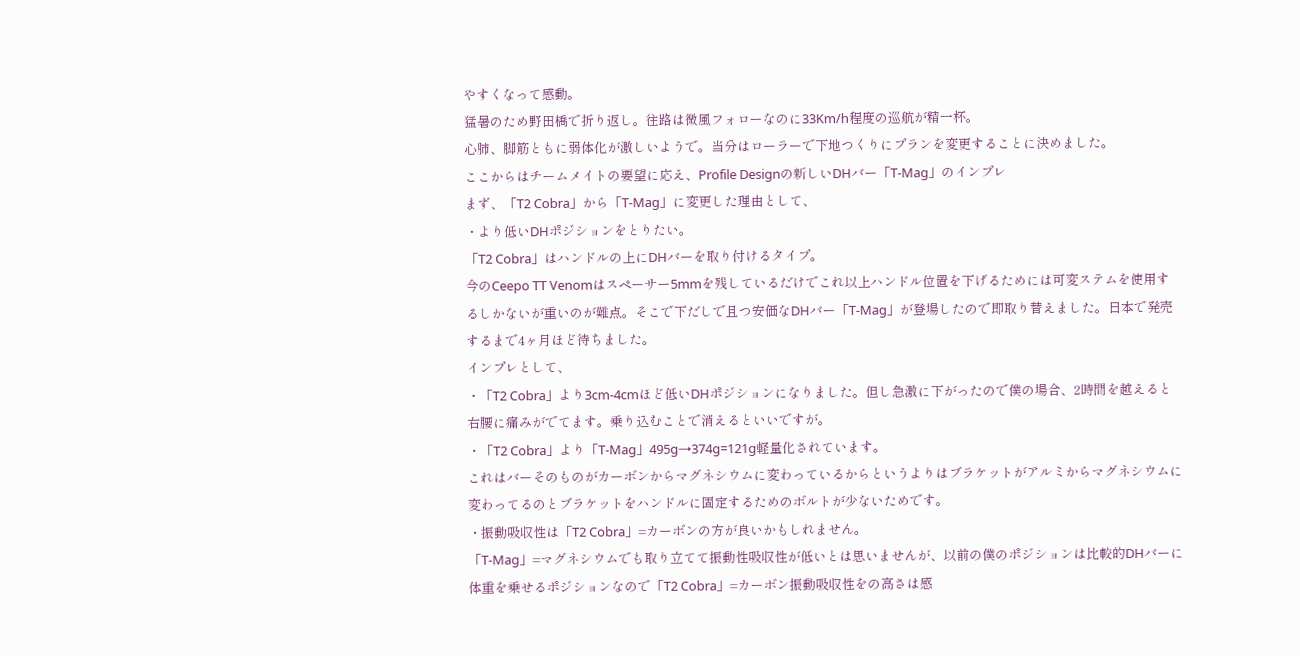やすくなって感動。
猛暑のため野田橋で折り返し。往路は微風フォローなのに33Km/h程度の巡航が精一杯。
心肺、脚筋ともに弱体化が激しいようで。当分はローラーで下地つくりにプランを変更することに決めました。
ここからはチームメイトの要望に応え、Profile Designの新しいDHバー「T-Mag」のインプレ
まず、「T2 Cobra」から「T-Mag」に変更した理由として、
・より低いDHポジションをとりたい。
「T2 Cobra」はハンドルの上にDHバーを取り付けるタイプ。
今のCeepo TT Venomはスペーサー5mmを残しているだけでこれ以上ハンドル位置を下げるためには可変ステムを使用するしかないが重いのが難点。そこで下だしで且つ安価なDHバー「T-Mag」が登場したので即取り替えました。日本で発売するまで4ヶ月ほど待ちました。
インプレとして、
・「T2 Cobra」より3cm-4cmほど低いDHポジションになりました。但し急激に下がったので僕の場合、2時間を越えると右腰に痛みがでてます。乗り込むことで消えるといいですが。
・「T2 Cobra」より「T-Mag」495g→374g=121g軽量化されています。
これはバーそのものがカーボンからマグネシウムに変わっているからというよりはブラケットがアルミからマグネシウムに変わってるのとブラケットをハンドルに固定するためのボルトが少ないためです。
・振動吸収性は「T2 Cobra」=カーボンの方が良いかもしれません。
「T-Mag」=マグネシウムでも取り立てて振動性吸収性が低いとは思いませんが、以前の僕のポジションは比較的DHバーに体重を乗せるポジションなので「T2 Cobra」=カーボン振動吸収性をの高さは感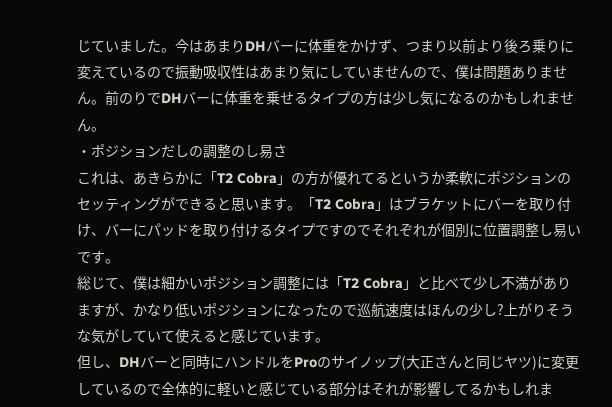じていました。今はあまりDHバーに体重をかけず、つまり以前より後ろ乗りに変えているので振動吸収性はあまり気にしていませんので、僕は問題ありません。前のりでDHバーに体重を乗せるタイプの方は少し気になるのかもしれません。
・ポジションだしの調整のし易さ
これは、あきらかに「T2 Cobra」の方が優れてるというか柔軟にポジションのセッティングができると思います。「T2 Cobra」はブラケットにバーを取り付け、バーにパッドを取り付けるタイプですのでそれぞれが個別に位置調整し易いです。
総じて、僕は細かいポジション調整には「T2 Cobra」と比べて少し不満がありますが、かなり低いポジションになったので巡航速度はほんの少し?上がりそうな気がしていて使えると感じています。
但し、DHバーと同時にハンドルをProのサイノップ(大正さんと同じヤツ)に変更しているので全体的に軽いと感じている部分はそれが影響してるかもしれま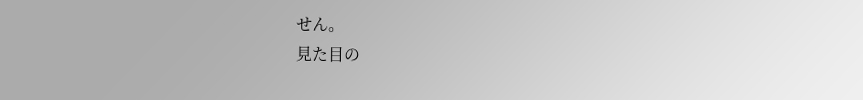せん。
見た目の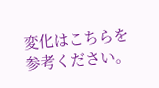変化はこちらを参考ください。